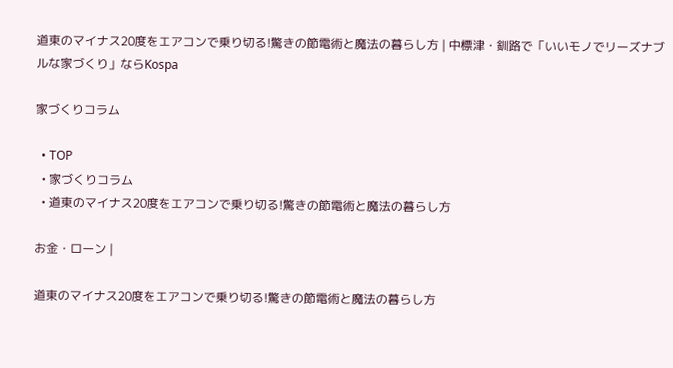道東のマイナス20度をエアコンで乗り切る!驚きの節電術と魔法の暮らし方 | 中標津・釧路で「いいモノでリーズナブルな家づくり」ならKospa

家づくりコラム

  • TOP
  • 家づくりコラム
  • 道東のマイナス20度をエアコンで乗り切る!驚きの節電術と魔法の暮らし方

お金・ローン |

道東のマイナス20度をエアコンで乗り切る!驚きの節電術と魔法の暮らし方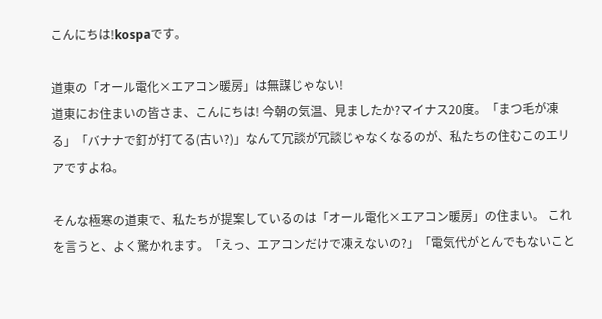こんにちは!kospaです。

道東の「オール電化×エアコン暖房」は無謀じゃない!
道東にお住まいの皆さま、こんにちは! 今朝の気温、見ましたか?マイナス20度。「まつ毛が凍る」「バナナで釘が打てる(古い?)」なんて冗談が冗談じゃなくなるのが、私たちの住むこのエリアですよね。

そんな極寒の道東で、私たちが提案しているのは「オール電化×エアコン暖房」の住まい。 これを言うと、よく驚かれます。「えっ、エアコンだけで凍えないの?」「電気代がとんでもないこと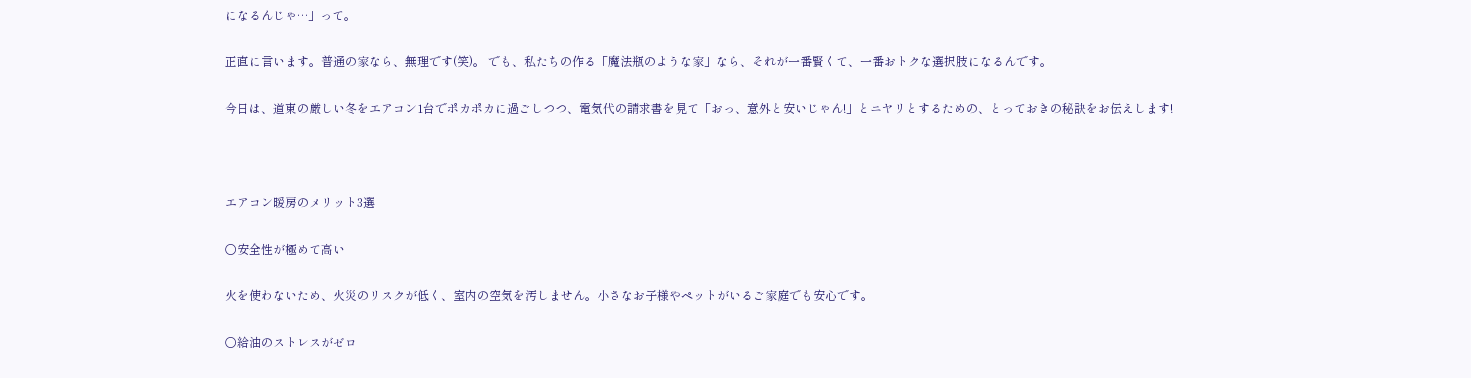になるんじゃ…」って。

正直に言います。普通の家なら、無理です(笑)。 でも、私たちの作る「魔法瓶のような家」なら、それが一番賢くて、一番おトクな選択肢になるんです。

今日は、道東の厳しい冬をエアコン1台でポカポカに過ごしつつ、電気代の請求書を見て「おっ、意外と安いじゃん!」とニヤリとするための、とっておきの秘訣をお伝えします!



エアコン暖房のメリット3選

〇安全性が極めて高い

火を使わないため、火災のリスクが低く、室内の空気を汚しません。小さなお子様やペットがいるご家庭でも安心です。

〇給油のストレスがゼロ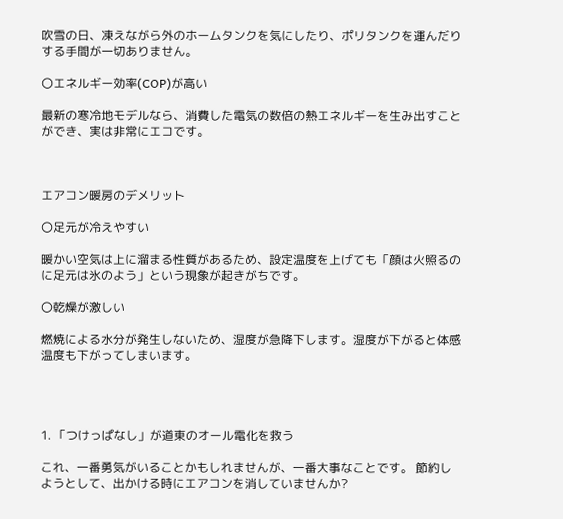吹雪の日、凍えながら外のホームタンクを気にしたり、ポリタンクを運んだりする手間が一切ありません。

〇エネルギー効率(COP)が高い

最新の寒冷地モデルなら、消費した電気の数倍の熱エネルギーを生み出すことができ、実は非常にエコです。



エアコン暖房のデメリット

〇足元が冷えやすい

暖かい空気は上に溜まる性質があるため、設定温度を上げても「顔は火照るのに足元は氷のよう」という現象が起きがちです。

〇乾燥が激しい

燃焼による水分が発生しないため、湿度が急降下します。湿度が下がると体感温度も下がってしまいます。




1. 「つけっぱなし」が道東のオール電化を救う

これ、一番勇気がいることかもしれませんが、一番大事なことです。 節約しようとして、出かける時にエアコンを消していませんか?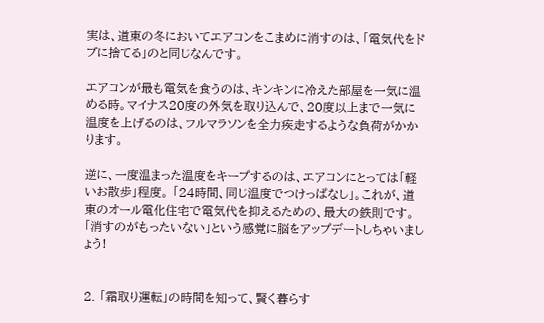実は、道東の冬においてエアコンをこまめに消すのは、「電気代をドブに捨てる」のと同じなんです。

エアコンが最も電気を食うのは、キンキンに冷えた部屋を一気に温める時。マイナス20度の外気を取り込んで、20度以上まで一気に温度を上げるのは、フルマラソンを全力疾走するような負荷がかかります。

逆に、一度温まった温度をキープするのは、エアコンにとっては「軽いお散歩」程度。 「24時間、同じ温度でつけっぱなし」。これが、道東のオール電化住宅で電気代を抑えるための、最大の鉄則です。「消すのがもったいない」という感覚に脳をアップデートしちゃいましょう!


2. 「霜取り運転」の時間を知って、賢く暮らす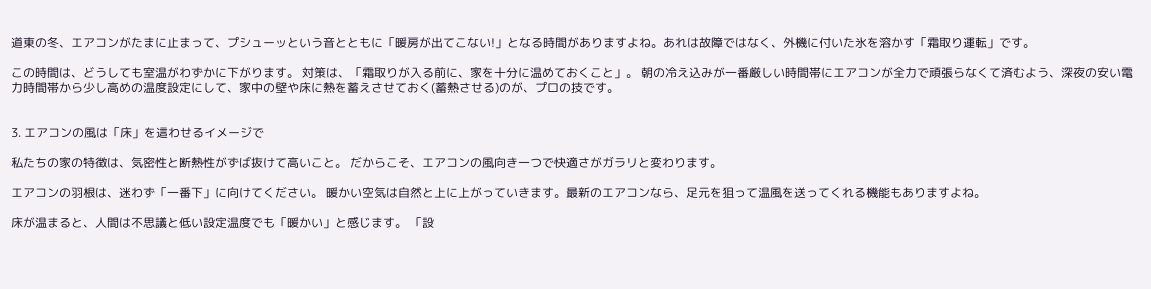道東の冬、エアコンがたまに止まって、プシューッという音とともに「暖房が出てこない!」となる時間がありますよね。あれは故障ではなく、外機に付いた氷を溶かす「霜取り運転」です。

この時間は、どうしても室温がわずかに下がります。 対策は、「霜取りが入る前に、家を十分に温めておくこと」。 朝の冷え込みが一番厳しい時間帯にエアコンが全力で頑張らなくて済むよう、深夜の安い電力時間帯から少し高めの温度設定にして、家中の壁や床に熱を蓄えさせておく(蓄熱させる)のが、プロの技です。


3. エアコンの風は「床」を這わせるイメージで

私たちの家の特徴は、気密性と断熱性がずば抜けて高いこと。 だからこそ、エアコンの風向き一つで快適さがガラリと変わります。

エアコンの羽根は、迷わず「一番下」に向けてください。 暖かい空気は自然と上に上がっていきます。最新のエアコンなら、足元を狙って温風を送ってくれる機能もありますよね。

床が温まると、人間は不思議と低い設定温度でも「暖かい」と感じます。 「設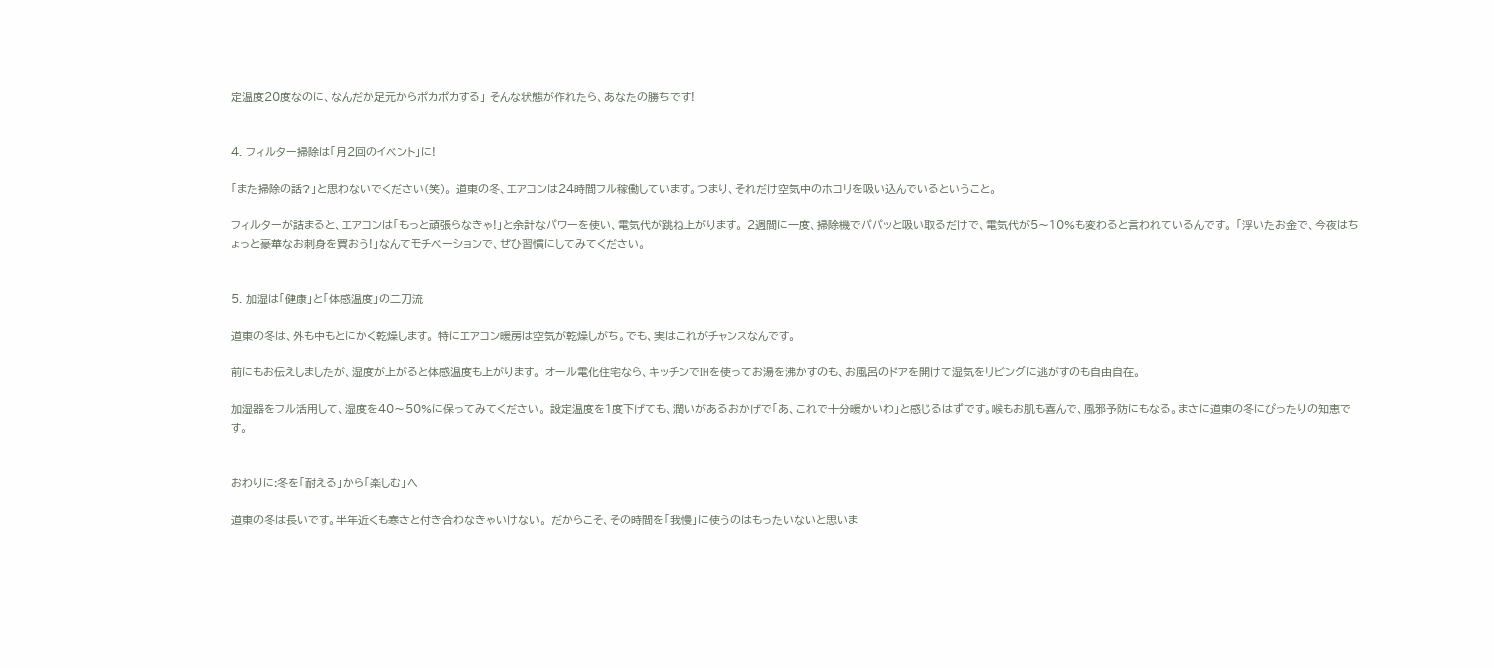定温度20度なのに、なんだか足元からポカポカする」 そんな状態が作れたら、あなたの勝ちです!


4. フィルター掃除は「月2回のイベント」に!

「また掃除の話?」と思わないでください(笑)。 道東の冬、エアコンは24時間フル稼働しています。つまり、それだけ空気中のホコリを吸い込んでいるということ。

フィルターが詰まると、エアコンは「もっと頑張らなきゃ!」と余計なパワーを使い、電気代が跳ね上がります。 2週間に一度、掃除機でパパッと吸い取るだけで、電気代が5〜10%も変わると言われているんです。 「浮いたお金で、今夜はちょっと豪華なお刺身を買おう!」なんてモチベーションで、ぜひ習慣にしてみてください。


5. 加湿は「健康」と「体感温度」の二刀流

道東の冬は、外も中もとにかく乾燥します。 特にエアコン暖房は空気が乾燥しがち。でも、実はこれがチャンスなんです。

前にもお伝えしましたが、湿度が上がると体感温度も上がります。 オール電化住宅なら、キッチンでIHを使ってお湯を沸かすのも、お風呂のドアを開けて湿気をリビングに逃がすのも自由自在。

加湿器をフル活用して、湿度を40〜50%に保ってみてください。 設定温度を1度下げても、潤いがあるおかげで「あ、これで十分暖かいわ」と感じるはずです。喉もお肌も喜んで、風邪予防にもなる。まさに道東の冬にぴったりの知恵です。


おわりに:冬を「耐える」から「楽しむ」へ

道東の冬は長いです。半年近くも寒さと付き合わなきゃいけない。 だからこそ、その時間を「我慢」に使うのはもったいないと思いま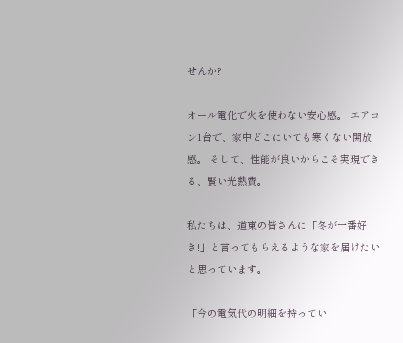せんか?

オール電化で火を使わない安心感。 エアコン1台で、家中どこにいても寒くない開放感。 そして、性能が良いからこそ実現できる、賢い光熱費。

私たちは、道東の皆さんに「冬が一番好き!」と言ってもらえるような家を届けたいと思っています。

「今の電気代の明細を持ってい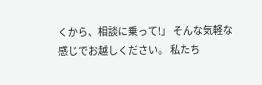くから、相談に乗って!」 そんな気軽な感じでお越しください。 私たち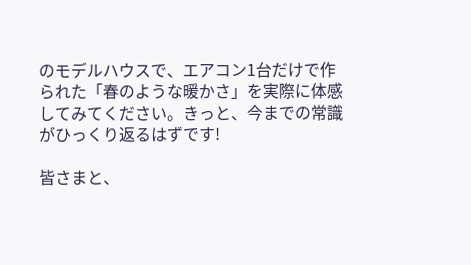のモデルハウスで、エアコン1台だけで作られた「春のような暖かさ」を実際に体感してみてください。きっと、今までの常識がひっくり返るはずです!

皆さまと、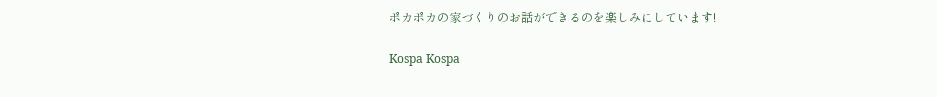ポカポカの家づくりのお話ができるのを楽しみにしています!

Kospa Kospa